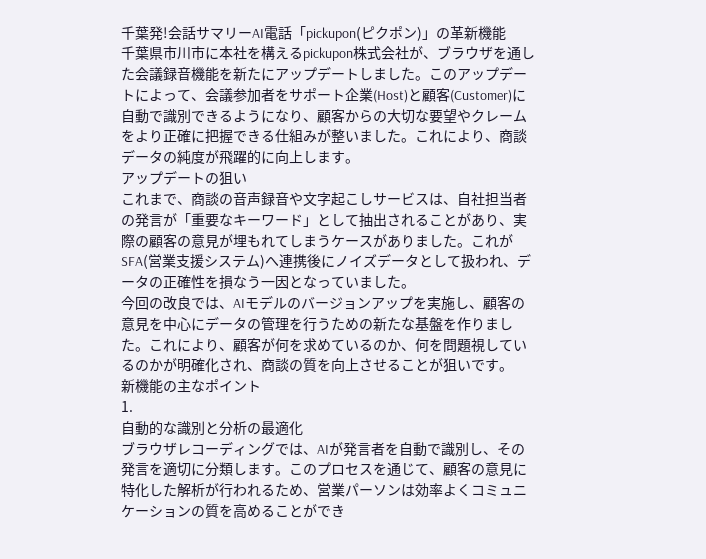千葉発!会話サマリーAI電話「pickupon(ピクポン)」の革新機能
千葉県市川市に本社を構えるpickupon株式会社が、ブラウザを通した会議録音機能を新たにアップデートしました。このアップデートによって、会議参加者をサポート企業(Host)と顧客(Customer)に自動で識別できるようになり、顧客からの大切な要望やクレームをより正確に把握できる仕組みが整いました。これにより、商談データの純度が飛躍的に向上します。
アップデートの狙い
これまで、商談の音声録音や文字起こしサービスは、自社担当者の発言が「重要なキーワード」として抽出されることがあり、実際の顧客の意見が埋もれてしまうケースがありました。これがSFA(営業支援システム)へ連携後にノイズデータとして扱われ、データの正確性を損なう一因となっていました。
今回の改良では、AIモデルのバージョンアップを実施し、顧客の意見を中心にデータの管理を行うための新たな基盤を作りました。これにより、顧客が何を求めているのか、何を問題視しているのかが明確化され、商談の質を向上させることが狙いです。
新機能の主なポイント
1.
自動的な識別と分析の最適化
ブラウザレコーディングでは、AIが発言者を自動で識別し、その発言を適切に分類します。このプロセスを通じて、顧客の意見に特化した解析が行われるため、営業パーソンは効率よくコミュニケーションの質を高めることができ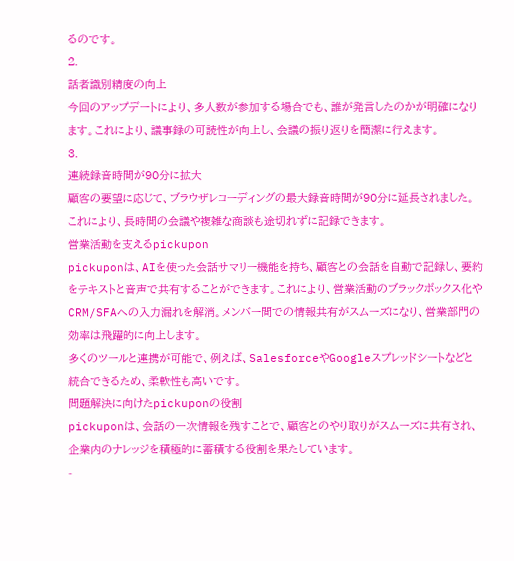るのです。
2.
話者識別精度の向上
今回のアップデートにより、多人数が参加する場合でも、誰が発言したのかが明確になります。これにより、議事録の可読性が向上し、会議の振り返りを簡潔に行えます。
3.
連続録音時間が90分に拡大
顧客の要望に応じて、ブラウザレコーディングの最大録音時間が90分に延長されました。これにより、長時間の会議や複雑な商談も途切れずに記録できます。
営業活動を支えるpickupon
pickuponは、AIを使った会話サマリー機能を持ち、顧客との会話を自動で記録し、要約をテキストと音声で共有することができます。これにより、営業活動のブラックボックス化やCRM/SFAへの入力漏れを解消。メンバー間での情報共有がスムーズになり、営業部門の効率は飛躍的に向上します。
多くのツールと連携が可能で、例えば、SalesforceやGoogleスプレッドシートなどと統合できるため、柔軟性も高いです。
問題解決に向けたpickuponの役割
pickuponは、会話の一次情報を残すことで、顧客とのやり取りがスムーズに共有され、企業内のナレッジを積極的に蓄積する役割を果たしています。
-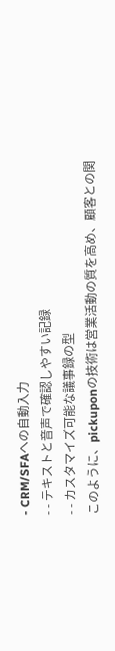- CRM/SFAへの自動入力
- - テキストと音声で確認しやすい記録
- - カスタマイズ可能な議事録の型
このように、pickuponの技術は営業活動の質を高め、顧客との関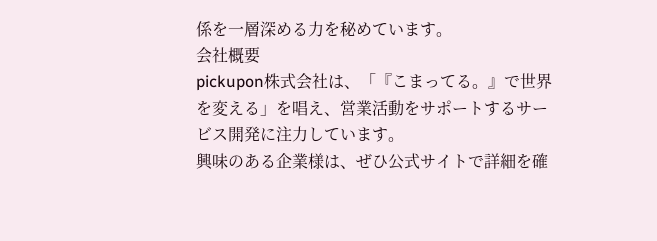係を一層深める力を秘めています。
会社概要
pickupon株式会社は、「『こまってる。』で世界を変える」を唱え、営業活動をサポートするサービス開発に注力しています。
興味のある企業様は、ぜひ公式サイトで詳細を確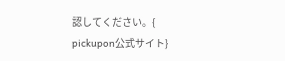認してください。{
pickupon公式サイト}